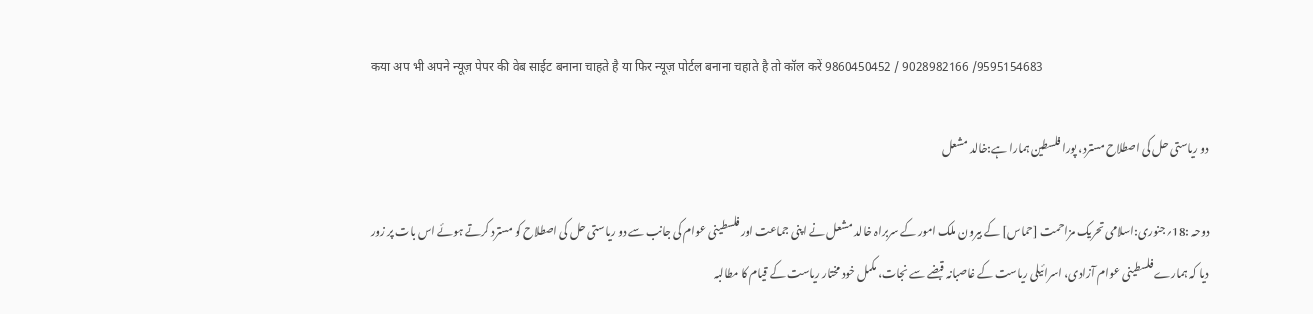कया अप भी अपने न्यूज़ पेपर की वेब साईट बनाना चाहते है या फिर न्यूज़ पोर्टल बनाना चहाते है तो कॉल करें 9860450452 / 9028982166 /9595154683

دو ریاستی حل کی اصطلاح مسترد، پورا فلسطین ہمارا ہے:خالد مشعل

دوحہ :18؍جنوری:اسلامی تحریک مزاحمت [حماس] کے بیرون ملک امور کے سربراہ خالد مشعل نے اپنی جماعت اور فلسطینی عوام کی جانب سے دو ریاستی حل کی اصطلاح کو مسترد کرتے ہوئے اس بات پر زور دیا کہ ہمارے فلسطینی عوام آزادی، اسرائیلی ریاست کے غاصبانہ قبضے سے نجات، مکمل خود مختار ریاست کے قیام کا مطالبہ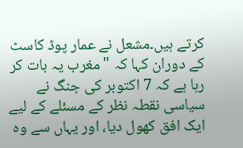کرتے ہیں۔مشعل نے عمار پوڈ کاسٹ کے دوران کہا کہ "مغرب یہ بات کر رہا ہے کہ 7 اکتوبر کی جنگ نے سیاسی نقطہ نظر کے مسئلے کے لیے ایک افق کھول دیا، اور یہاں سے وہ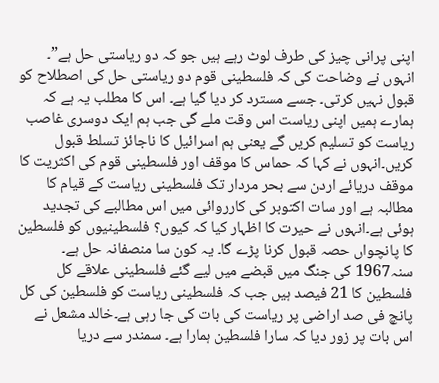اپنی پرانی چیز کی طرف لوٹ رہے ہیں جو کہ دو ریاستی حل ہے”۔ انہوں نے وضاحت کی کہ فلسطینی قوم دو ریاستی حل کی اصطلاح کو قبول نہیں کرتی۔ جسے مسترد کر دیا گیا ہے۔ اس کا مطلب یہ ہے کہ ہمارے ہمیں اپنی ریاست اس وقت ملے گی جب ہم ایک دوسری غاصب ریاست کو تسلیم کریں گے یعنی ہم اسرائیل کا ناجائز تسلط قبول کریں۔انہوں نے کہا کہ حماس کا موقف اور فلسطینی قوم کی اکثریت کا موقف دریائے اردن سے بحر مردار تک فلسطینی ریاست کے قیام کا مطالبہ ہے اور سات اکتوبر کی کارروائی میں اس مطالبے کی تجدید ہوئی ہے۔انہوں نے حیرت کا اظہار کیا کہ کیوں؟ فلسطینیوں کو فلسطین کا پانچواں حصہ قبول کرنا پڑے گا۔ یہ کون سا منصفانہ حل ہے۔ سنہ1967 کی جنگ میں قبضے میں لیے گئے فلسطینی علاقے کل فلسطین کا 21 فیصد ہیں جب کہ فلسطینی ریاست کو فلسطین کی کل پانچ فی صد اراضی پر ریاست کی بات کی جا رہی ہے۔خالد مشعل نے اس بات پر زور دیا کہ سارا فلسطین ہمارا ہے۔ سمندر سے دریا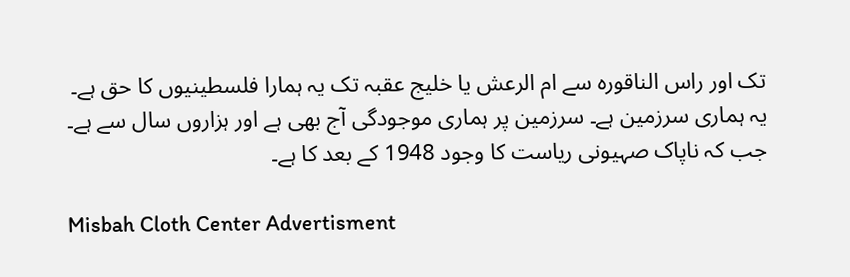تک اور راس الناقورہ سے ام الرعش یا خلیج عقبہ تک یہ ہمارا فلسطینیوں کا حق ہے۔ یہ ہماری سرزمین ہے۔ سرزمین پر ہماری موجودگی آج بھی ہے اور ہزاروں سال سے ہے۔ جب کہ ناپاک صہیونی ریاست کا وجود 1948 کے بعد کا ہے۔

Misbah Cloth Center Advertisment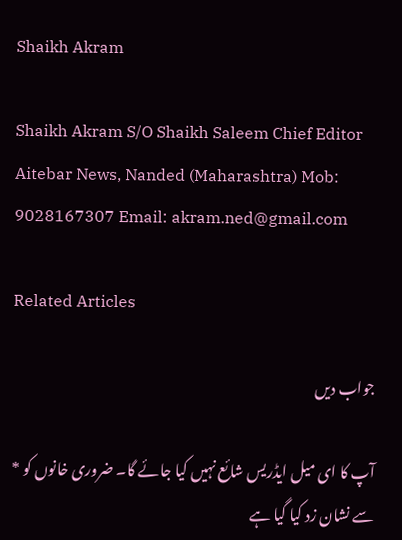Shaikh Akram

Shaikh Akram S/O Shaikh Saleem Chief Editor Aitebar News, Nanded (Maharashtra) Mob: 9028167307 Email: akram.ned@gmail.com

Related Articles

جواب دیں

آپ کا ای میل ایڈریس شائع نہیں کیا جائے گا۔ ضروری خانوں کو * سے نشان زد کیا گیا ہے